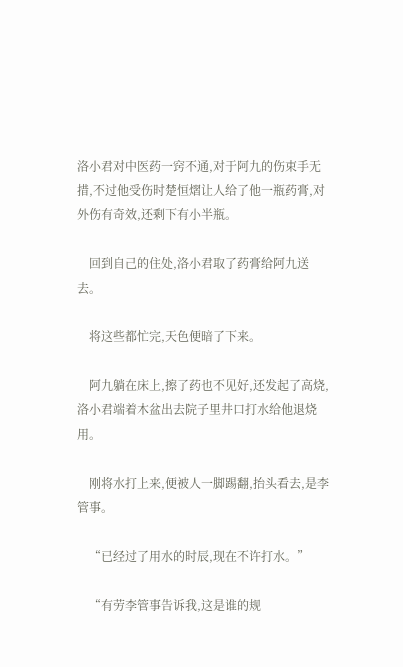洛小君对中医药一窍不通,对于阿九的伤束手无措,不过他受伤时楚恒熠让人给了他一瓶药膏,对外伤有奇效,还剩下有小半瓶。

    回到自己的住处,洛小君取了药膏给阿九送去。

    将这些都忙完,天色便暗了下来。

    阿九躺在床上,擦了药也不见好,还发起了高烧,洛小君端着木盆出去院子里井口打水给他退烧用。

    刚将水打上来,便被人一脚踢翻,抬头看去,是李管事。

    “已经过了用水的时辰,现在不许打水。”

    “有劳李管事告诉我,这是谁的规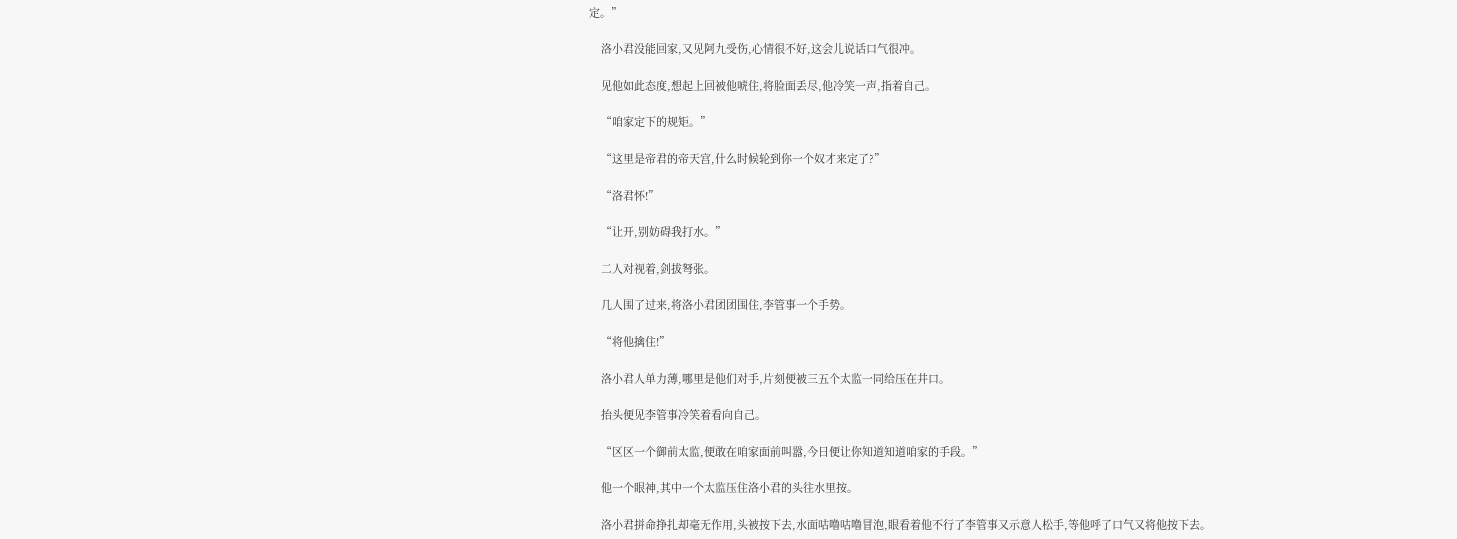定。”

    洛小君没能回家,又见阿九受伤,心情很不好,这会儿说话口气很冲。

    见他如此态度,想起上回被他唬住,将脸面丢尽,他冷笑一声,指着自己。

    “咱家定下的规矩。”

    “这里是帝君的帝天宫,什么时候轮到你一个奴才来定了?”

    “洛君怀!”

    “让开,别妨碍我打水。”

    二人对视着,剑拔弩张。

    几人围了过来,将洛小君团团围住,李管事一个手势。

    “将他擒住!”

    洛小君人单力薄,哪里是他们对手,片刻便被三五个太监一同给压在井口。

    抬头便见李管事冷笑着看向自己。

    “区区一个御前太监,便敢在咱家面前叫嚣,今日便让你知道知道咱家的手段。”

    他一个眼神,其中一个太监压住洛小君的头往水里按。

    洛小君拼命挣扎却毫无作用,头被按下去,水面咕噜咕噜冒泡,眼看着他不行了李管事又示意人松手,等他呼了口气又将他按下去。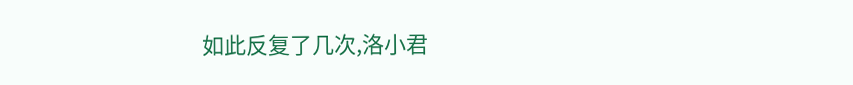如此反复了几次,洛小君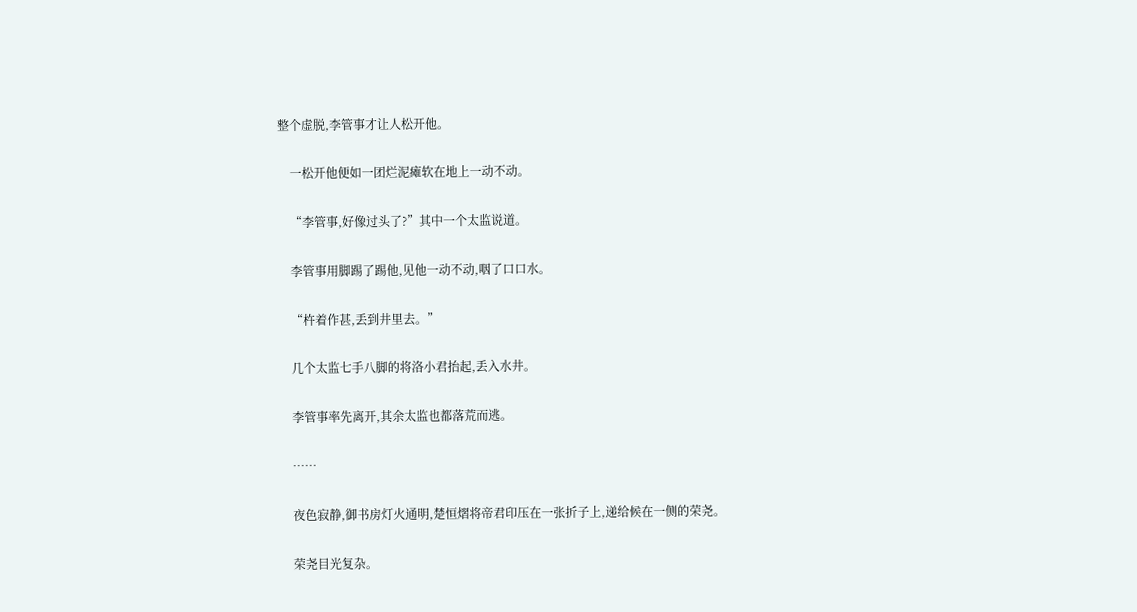整个虚脱,李管事才让人松开他。

    一松开他便如一团烂泥瘫软在地上一动不动。

    “李管事,好像过头了?”其中一个太监说道。

    李管事用脚踢了踢他,见他一动不动,咽了口口水。

    “杵着作甚,丢到井里去。”

    几个太监七手八脚的将洛小君抬起,丢入水井。

    李管事率先离开,其余太监也都落荒而逃。

    ……

    夜色寂静,御书房灯火通明,楚恒熠将帝君印压在一张折子上,递给候在一侧的荣尧。

    荣尧目光复杂。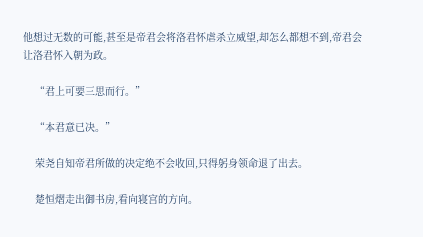他想过无数的可能,甚至是帝君会将洛君怀虐杀立威望,却怎么都想不到,帝君会让洛君怀入朝为政。

    “君上可要三思而行。”

    “本君意已决。”

    荣尧自知帝君所做的决定绝不会收回,只得躬身领命退了出去。

    楚恒熠走出御书房,看向寝宫的方向。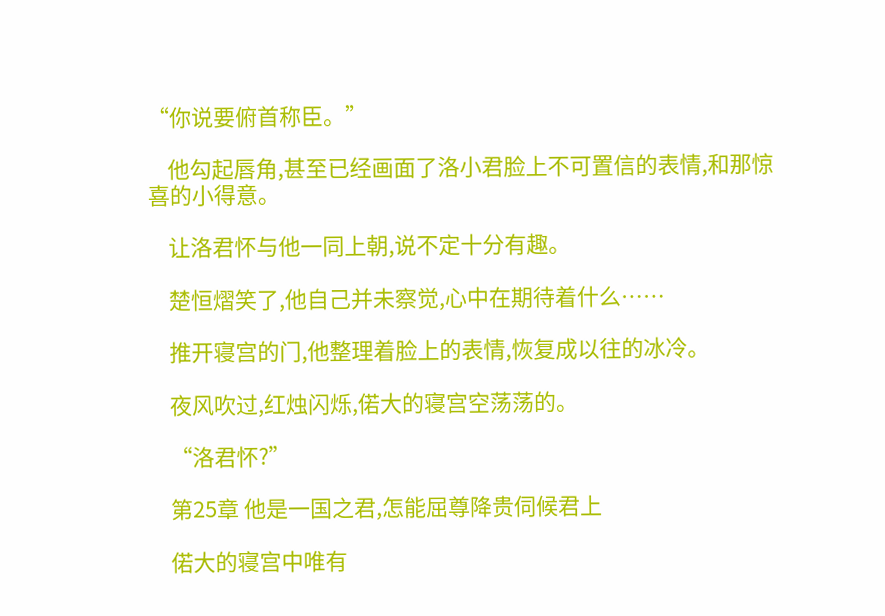“你说要俯首称臣。”

    他勾起唇角,甚至已经画面了洛小君脸上不可置信的表情,和那惊喜的小得意。

    让洛君怀与他一同上朝,说不定十分有趣。

    楚恒熠笑了,他自己并未察觉,心中在期待着什么……

    推开寝宫的门,他整理着脸上的表情,恢复成以往的冰冷。

    夜风吹过,红烛闪烁,偌大的寝宫空荡荡的。

    “洛君怀?”

    第25章 他是一国之君,怎能屈尊降贵伺候君上

    偌大的寝宫中唯有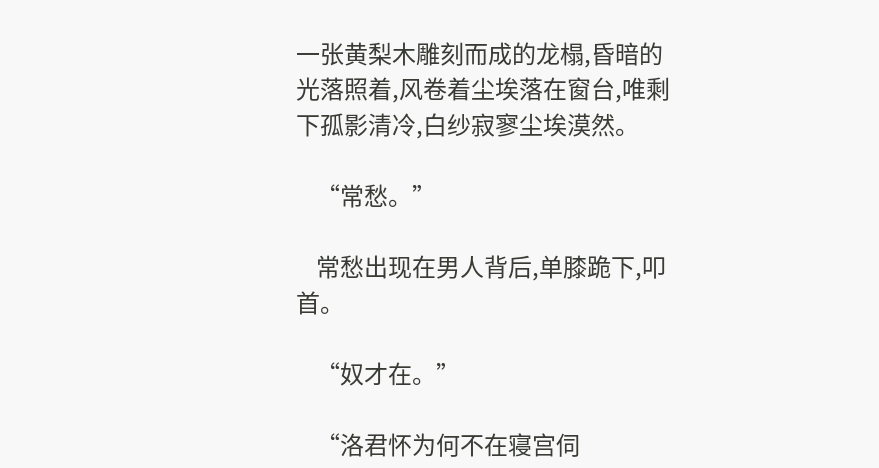一张黄梨木雕刻而成的龙榻,昏暗的光落照着,风卷着尘埃落在窗台,唯剩下孤影清冷,白纱寂寥尘埃漠然。

    “常愁。”

    常愁出现在男人背后,单膝跪下,叩首。

    “奴才在。”

    “洛君怀为何不在寝宫伺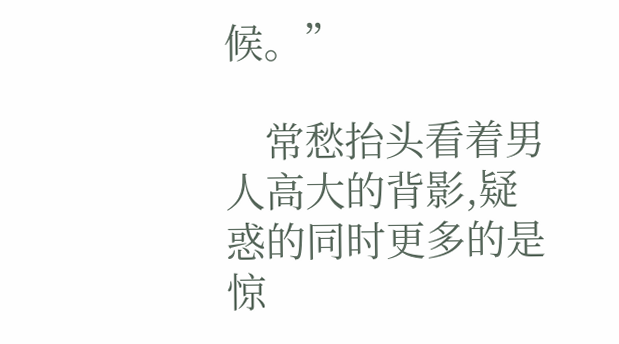候。”

    常愁抬头看着男人高大的背影,疑惑的同时更多的是惊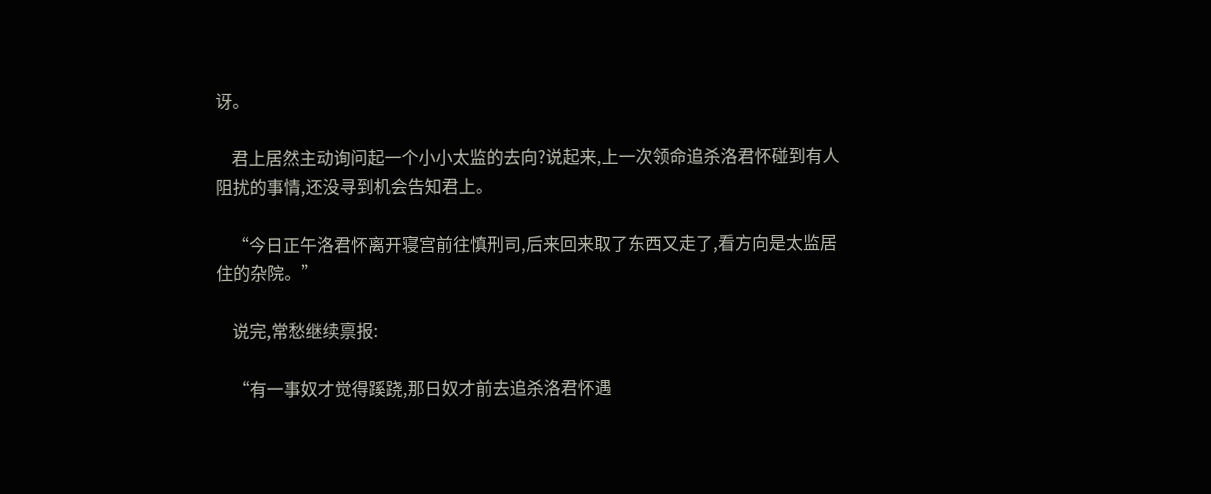讶。

    君上居然主动询问起一个小小太监的去向?说起来,上一次领命追杀洛君怀碰到有人阻扰的事情,还没寻到机会告知君上。

    “今日正午洛君怀离开寝宫前往慎刑司,后来回来取了东西又走了,看方向是太监居住的杂院。”

    说完,常愁继续禀报:

    “有一事奴才觉得蹊跷,那日奴才前去追杀洛君怀遇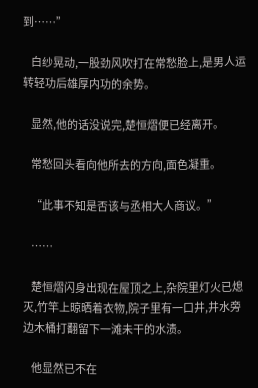到……”

    白纱晃动,一股劲风吹打在常愁脸上,是男人运转轻功后雄厚内功的余势。

    显然,他的话没说完,楚恒熠便已经离开。

    常愁回头看向他所去的方向,面色凝重。

    “此事不知是否该与丞相大人商议。”

    ……

    楚恒熠闪身出现在屋顶之上,杂院里灯火已熄灭,竹竿上晾晒着衣物,院子里有一口井,井水旁边木桶打翻留下一滩未干的水渍。

    他显然已不在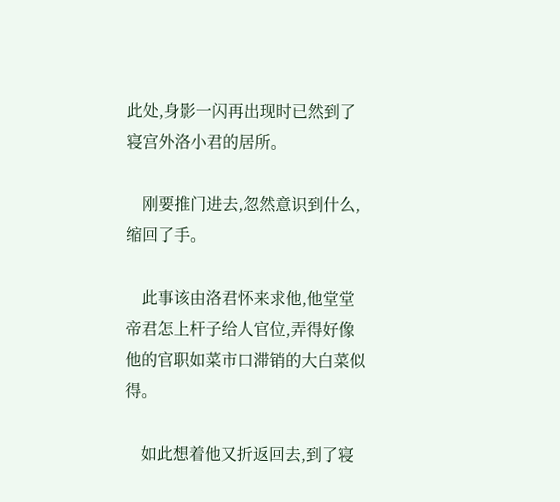此处,身影一闪再出现时已然到了寝宫外洛小君的居所。

    刚要推门进去,忽然意识到什么,缩回了手。

    此事该由洛君怀来求他,他堂堂帝君怎上杆子给人官位,弄得好像他的官职如菜市口滞销的大白菜似得。

    如此想着他又折返回去,到了寝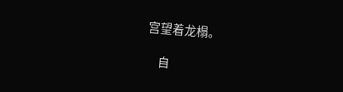宫望着龙榻。

    自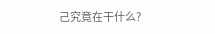己究竟在干什么?